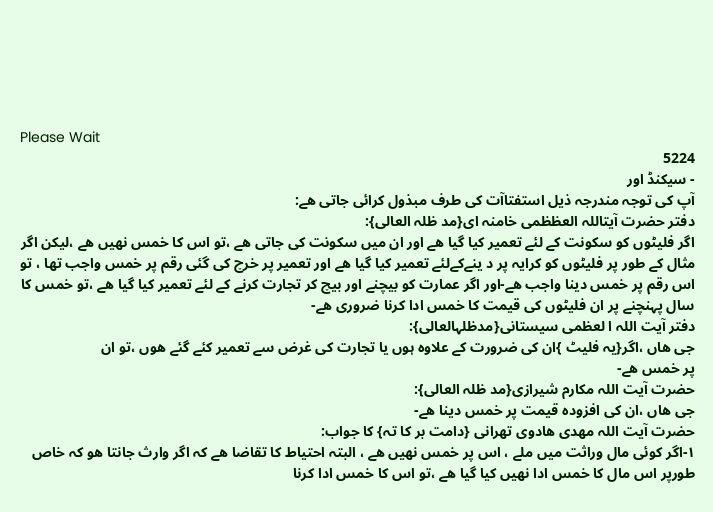Please Wait
5224
- سیکنڈ اور
آپ کی توجہ مندرجہ ذیل استفتاآت کی طرف مبذول کرائی جاتی ھے:
دفتر حضرت آیتاللہ العظظمی خامنہ ای{مد ظلہ العالی}:
اگر فلیٹوں کو سکونت کے لئے تعمیر کیا گیا ھے اور ان میں سکونت کی جاتی ھے ،تو اس کا خمس نھیں ھے ،لیکن اگر مثال کے طور پر فلیٹوں کو کرایہ پر د ینےکےلئے تعمیر کیا گیا ھے اور تعمیر پر خرچ کی گئی رقم پر خمس واجب تھا ، تو اس رقم پر خمس دینا واجب ھے-اور اگر عمارت کو بیچنے اور بیچ کر تجارت کرنے کے لئے تعمیر کیا گیا ھے ،تو خمس کا سال پہنچنے پر ان فلیٹوں کی قیمت کا خمس ادا کرنا ضروری ھے-
دفتر آیت اللہ ا لعظمی سیستانی{مدظلہالعالی}:
جی ھاں ،اگر{یہ فلیٹ }ان کی ضرورت کے علاوہ ہوں یا تجارت کی غرض سے تعمیر کئے گئے ھوں ،تو ان
پر خمس ھے-
حضرت آیت اللہ مکارم شیرازی{مد ظلہ العالی}:
جی ھاں ،ان کی افزودہ قیمت پر خمس دینا ھے-
حضرت آیت اللہ مھدی ھادوی تھرانی {دامت بر کا تہ} کا جواب:
۱-اگر کوئی مال وراثت میں ملے ، اس پر خمس نھیں ھے ، البتہ احتیاط کا تقاضا ھے کہ اگر وارث جانتا ھو کہ خاص طورپر اس مال کا خمس ادا نھیں کیا گیا ھے ،تو اس کا خمس ادا کرنا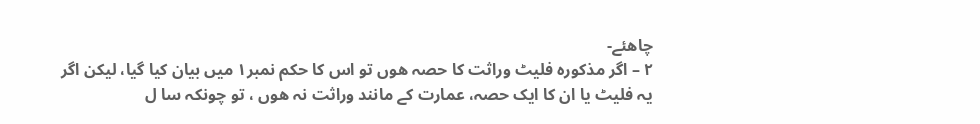چاھئے-
۲ – اگر مذکورہ فلیٹ وراثت کا حصہ ھوں تو اس کا حکم نمبر۱ میں بیان کیا گیا، لیکن اگر یہ فلیٹ یا ان کا ایک حصہ، عمارت کے مانند وراثت نہ ھوں ، تو چونکہ سا ل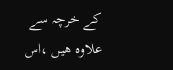کے خرچہ سے علاوہ ھیں ،اس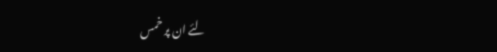لئے ان پر خمس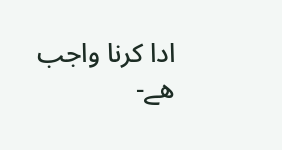ادا کرنا واجب ھے-